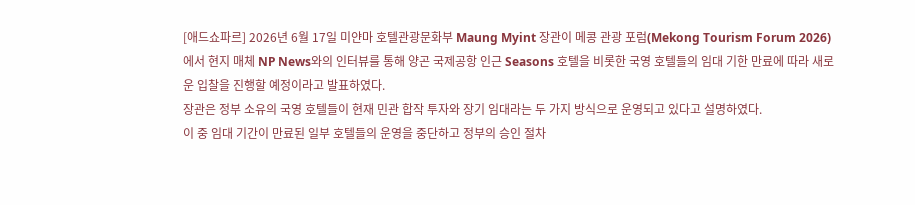[애드쇼파르] 2026년 6월 17일 미얀마 호텔관광문화부 Maung Myint 장관이 메콩 관광 포럼(Mekong Tourism Forum 2026)에서 현지 매체 NP News와의 인터뷰를 통해 양곤 국제공항 인근 Seasons 호텔을 비롯한 국영 호텔들의 임대 기한 만료에 따라 새로운 입찰을 진행할 예정이라고 발표하였다.
장관은 정부 소유의 국영 호텔들이 현재 민관 합작 투자와 장기 임대라는 두 가지 방식으로 운영되고 있다고 설명하였다.
이 중 임대 기간이 만료된 일부 호텔들의 운영을 중단하고 정부의 승인 절차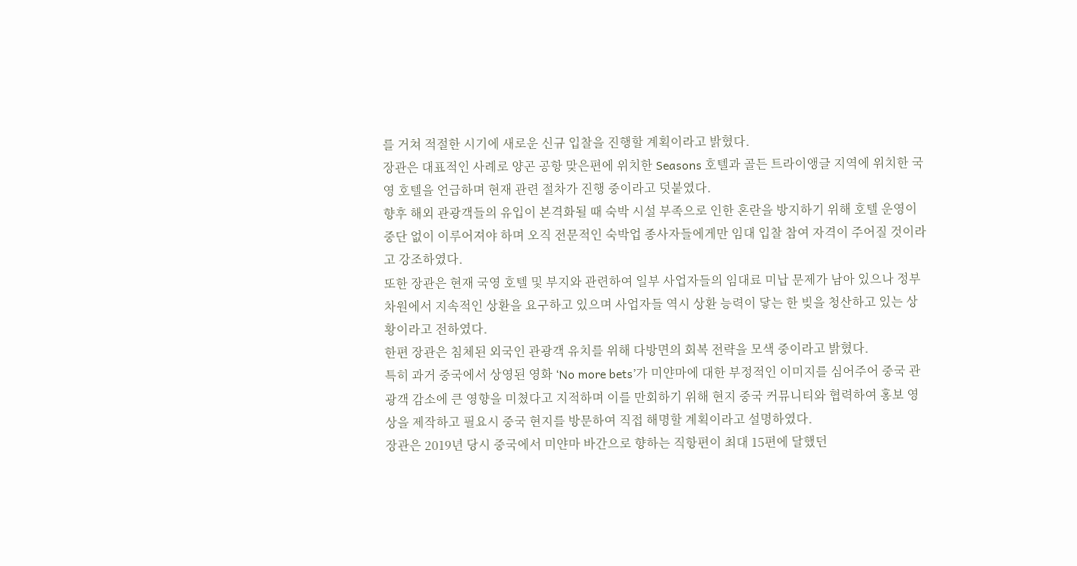를 거쳐 적절한 시기에 새로운 신규 입찰을 진행할 계획이라고 밝혔다.
장관은 대표적인 사례로 양곤 공항 맞은편에 위치한 Seasons 호텔과 골든 트라이앵글 지역에 위치한 국영 호텔을 언급하며 현재 관련 절차가 진행 중이라고 덧붙였다.
향후 해외 관광객들의 유입이 본격화될 때 숙박 시설 부족으로 인한 혼란을 방지하기 위해 호텔 운영이 중단 없이 이루어져야 하며 오직 전문적인 숙박업 종사자들에게만 임대 입찰 참여 자격이 주어질 것이라고 강조하였다.
또한 장관은 현재 국영 호텔 및 부지와 관련하여 일부 사업자들의 임대료 미납 문제가 남아 있으나 정부 차원에서 지속적인 상환을 요구하고 있으며 사업자들 역시 상환 능력이 닿는 한 빚을 청산하고 있는 상황이라고 전하였다.
한편 장관은 침체된 외국인 관광객 유치를 위해 다방면의 회복 전략을 모색 중이라고 밝혔다.
특히 과거 중국에서 상영된 영화 ‘No more bets’가 미얀마에 대한 부정적인 이미지를 심어주어 중국 관광객 감소에 큰 영향을 미쳤다고 지적하며 이를 만회하기 위해 현지 중국 커뮤니티와 협력하여 홍보 영상을 제작하고 필요시 중국 현지를 방문하여 직접 해명할 계획이라고 설명하였다.
장관은 2019년 당시 중국에서 미얀마 바간으로 향하는 직항편이 최대 15편에 달했던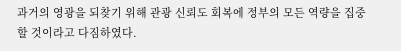과거의 영광을 되찾기 위해 관광 신뢰도 회복에 정부의 모든 역량을 집중할 것이라고 다짐하였다.